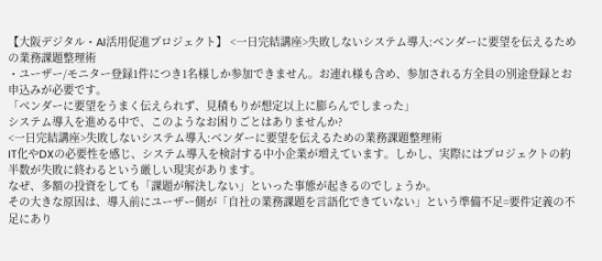【大阪デジタル・AI活用促進プロジェクト】 <一日完結講座>失敗しないシステム導入:ベンダーに要望を伝えるための業務課題整理術
・ユーザー/モニター登録1件につき1名様しか参加できません。お連れ様も含め、参加される方全員の別途登録とお申込みが必要です。
「ベンダーに要望をうまく伝えられず、見積もりが想定以上に膨らんでしまった」
システム導入を進める中で、このようなお困りごとはありませんか?
<一日完結講座>失敗しないシステム導入:ベンダーに要望を伝えるための業務課題整理術
IT化やDXの必要性を感じ、システム導入を検討する中小企業が増えています。しかし、実際にはプロジェクトの約半数が失敗に終わるという厳しい現実があります。
なぜ、多額の投資をしても「課題が解決しない」といった事態が起きるのでしょうか。
その大きな原因は、導入前にユーザー側が「自社の業務課題を言語化できていない」という準備不足=要件定義の不足にあり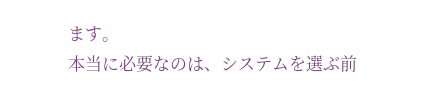ます。
本当に必要なのは、システムを選ぶ前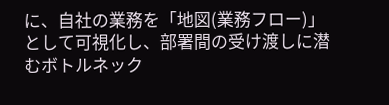に、自社の業務を「地図(業務フロー)」として可視化し、部署間の受け渡しに潜むボトルネック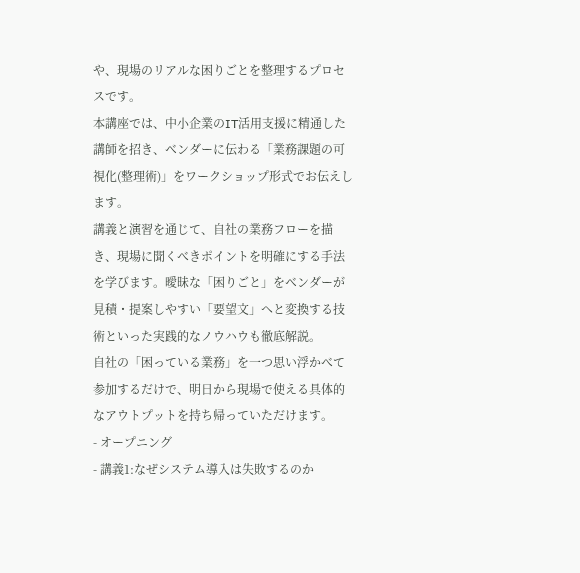や、現場のリアルな困りごとを整理するプロセスです。
本講座では、中小企業のIT活用支援に精通した講師を招き、ベンダーに伝わる「業務課題の可視化(整理術)」をワークショップ形式でお伝えします。
講義と演習を通じて、自社の業務フローを描き、現場に聞くべきポイントを明確にする手法を学びます。曖昧な「困りごと」をベンダーが見積・提案しやすい「要望文」へと変換する技術といった実践的なノウハウも徹底解説。
自社の「困っている業務」を一つ思い浮かべて参加するだけで、明日から現場で使える具体的なアウトプットを持ち帰っていただけます。
- オープニング
- 講義1:なぜシステム導入は失敗するのか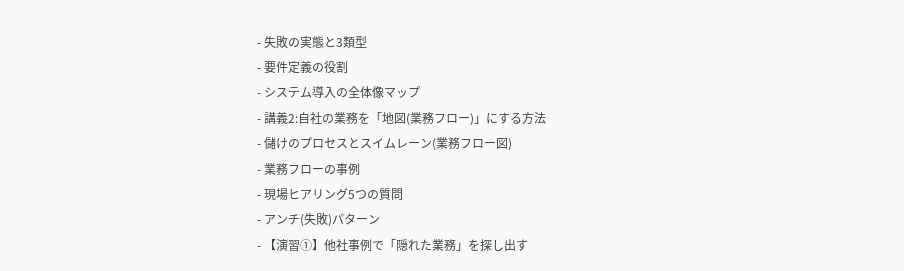- 失敗の実態と3類型
- 要件定義の役割
- システム導入の全体像マップ
- 講義2:自社の業務を「地図(業務フロー)」にする方法
- 儲けのプロセスとスイムレーン(業務フロー図)
- 業務フローの事例
- 現場ヒアリング5つの質問
- アンチ(失敗)パターン
- 【演習①】他社事例で「隠れた業務」を探し出す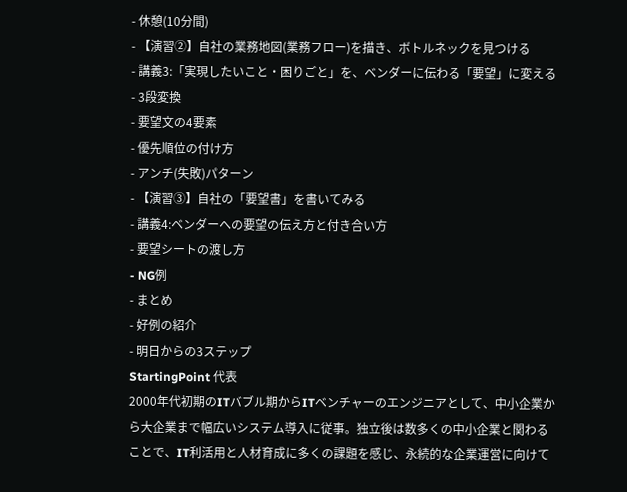- 休憩(10分間)
- 【演習②】自社の業務地図(業務フロー)を描き、ボトルネックを見つける
- 講義3:「実現したいこと・困りごと」を、ベンダーに伝わる「要望」に変える
- 3段変換
- 要望文の4要素
- 優先順位の付け方
- アンチ(失敗)パターン
- 【演習③】自社の「要望書」を書いてみる
- 講義4:ベンダーへの要望の伝え方と付き合い方
- 要望シートの渡し方
- NG例
- まとめ
- 好例の紹介
- 明日からの3ステップ
StartingPoint 代表
2000年代初期のITバブル期からITベンチャーのエンジニアとして、中小企業から大企業まで幅広いシステム導入に従事。独立後は数多くの中小企業と関わることで、IT利活用と人材育成に多くの課題を感じ、永続的な企業運営に向けて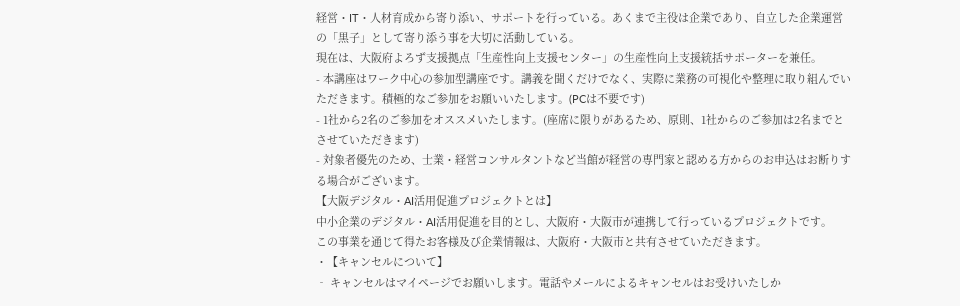経営・IT・人材育成から寄り添い、サポートを行っている。あくまで主役は企業であり、自立した企業運営の「黒子」として寄り添う事を大切に活動している。
現在は、大阪府よろず支援拠点「生産性向上支援センター」の生産性向上支援統括サポーターを兼任。
- 本講座はワーク中心の参加型講座です。講義を聞くだけでなく、実際に業務の可視化や整理に取り組んでいただきます。積極的なご参加をお願いいたします。(PCは不要です)
- 1社から2名のご参加をオススメいたします。(座席に限りがあるため、原則、1社からのご参加は2名までとさせていただきます)
- 対象者優先のため、士業・経営コンサルタントなど当館が経営の専門家と認める方からのお申込はお断りする場合がございます。
【大阪デジタル・AI活用促進プロジェクトとは】
中小企業のデジタル・AI活用促進を目的とし、大阪府・大阪市が連携して行っているプロジェクトです。
この事業を通じて得たお客様及び企業情報は、大阪府・大阪市と共有させていただきます。
・【キャンセルについて】
‐ キャンセルはマイページでお願いします。電話やメールによるキャンセルはお受けいたしか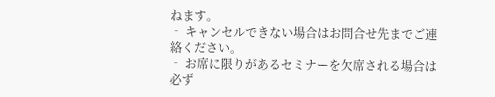ねます。
‐ キャンセルできない場合はお問合せ先までご連絡ください。
‐ お席に限りがあるセミナーを欠席される場合は必ず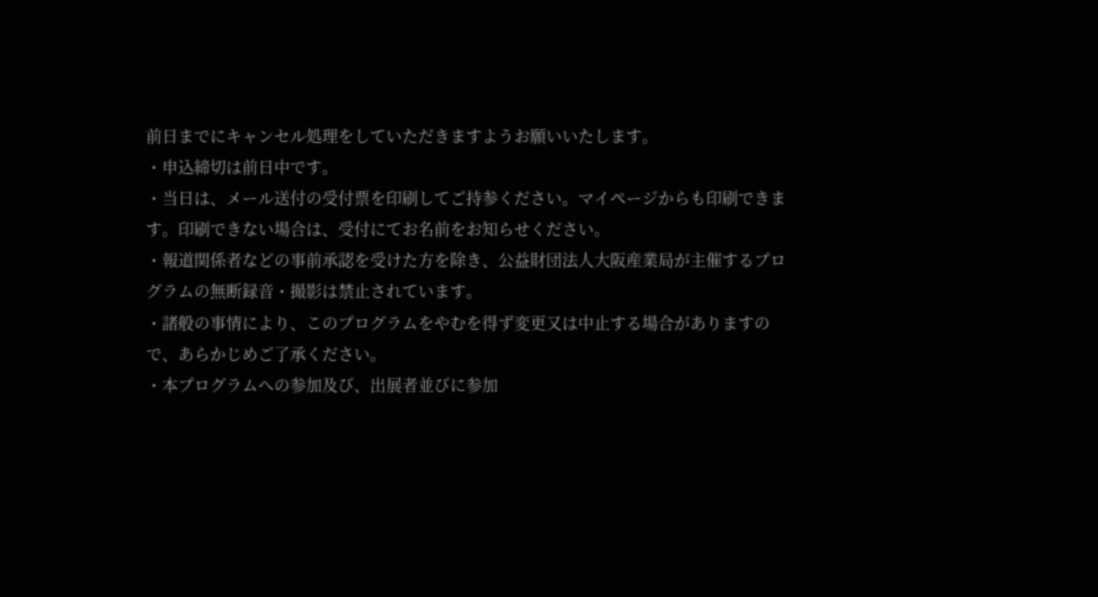前日までにキャンセル処理をしていただきますようお願いいたします。
・申込締切は前日中です。
・当日は、メール送付の受付票を印刷してご持参ください。マイページからも印刷できます。印刷できない場合は、受付にてお名前をお知らせください。
・報道関係者などの事前承認を受けた方を除き、公益財団法人大阪産業局が主催するプログラムの無断録音・撮影は禁止されています。
・諸般の事情により、このプログラムをやむを得ず変更又は中止する場合がありますので、あらかじめご了承ください。
・本プログラムへの参加及び、出展者並びに参加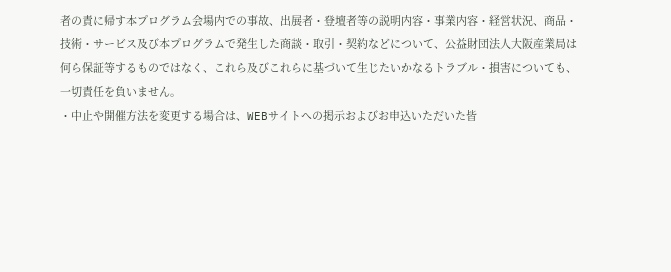者の責に帰す本プログラム会場内での事故、出展者・登壇者等の説明内容・事業内容・経営状況、商品・技術・サービス及び本プログラムで発生した商談・取引・契約などについて、公益財団法人大阪産業局は何ら保証等するものではなく、これら及びこれらに基づいて生じたいかなるトラブル・損害についても、一切責任を負いません。
・中止や開催方法を変更する場合は、WEBサイトへの掲示およびお申込いただいた皆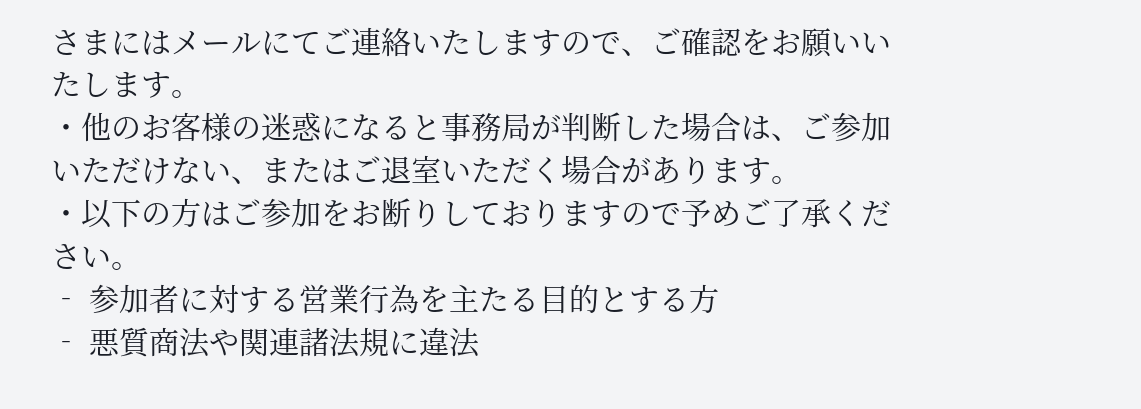さまにはメールにてご連絡いたしますので、ご確認をお願いいたします。
・他のお客様の迷惑になると事務局が判断した場合は、ご参加いただけない、またはご退室いただく場合があります。
・以下の方はご参加をお断りしておりますので予めご了承ください。
‐ 参加者に対する営業行為を主たる目的とする方
‐ 悪質商法や関連諸法規に違法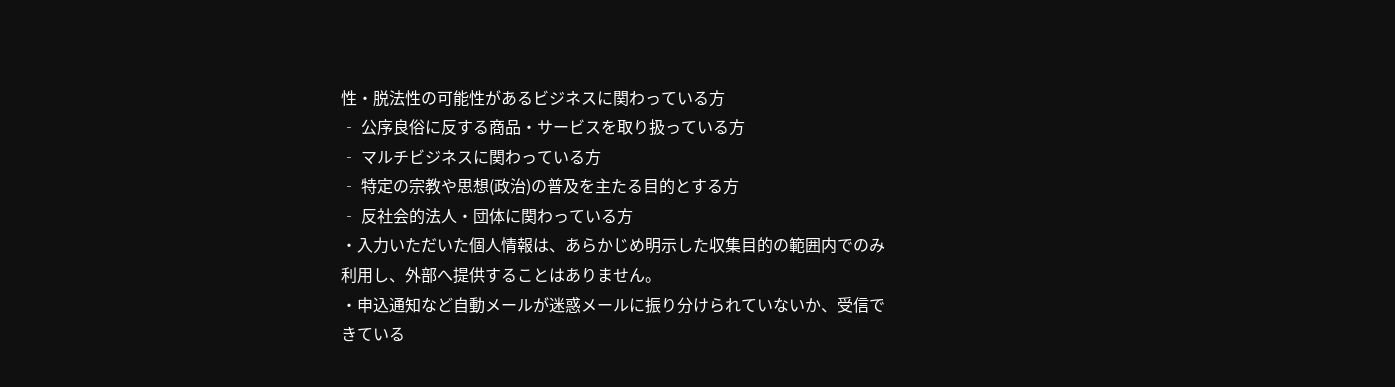性・脱法性の可能性があるビジネスに関わっている方
‐ 公序良俗に反する商品・サービスを取り扱っている方
‐ マルチビジネスに関わっている方
‐ 特定の宗教や思想(政治)の普及を主たる目的とする方
‐ 反社会的法人・団体に関わっている方
・入力いただいた個人情報は、あらかじめ明示した収集目的の範囲内でのみ利用し、外部へ提供することはありません。
・申込通知など自動メールが迷惑メールに振り分けられていないか、受信できている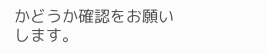かどうか確認をお願いします。